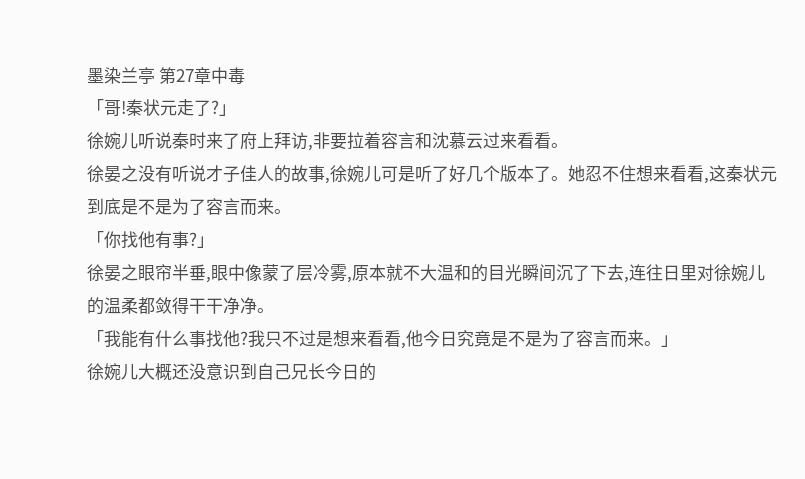墨染兰亭 第27章中毒
「哥!秦状元走了?」
徐婉儿听说秦时来了府上拜访,非要拉着容言和沈慕云过来看看。
徐晏之没有听说才子佳人的故事,徐婉儿可是听了好几个版本了。她忍不住想来看看,这秦状元到底是不是为了容言而来。
「你找他有事?」
徐晏之眼帘半垂,眼中像蒙了层冷雾,原本就不大温和的目光瞬间沉了下去,连往日里对徐婉儿的温柔都敛得干干净净。
「我能有什么事找他?我只不过是想来看看,他今日究竟是不是为了容言而来。」
徐婉儿大概还没意识到自己兄长今日的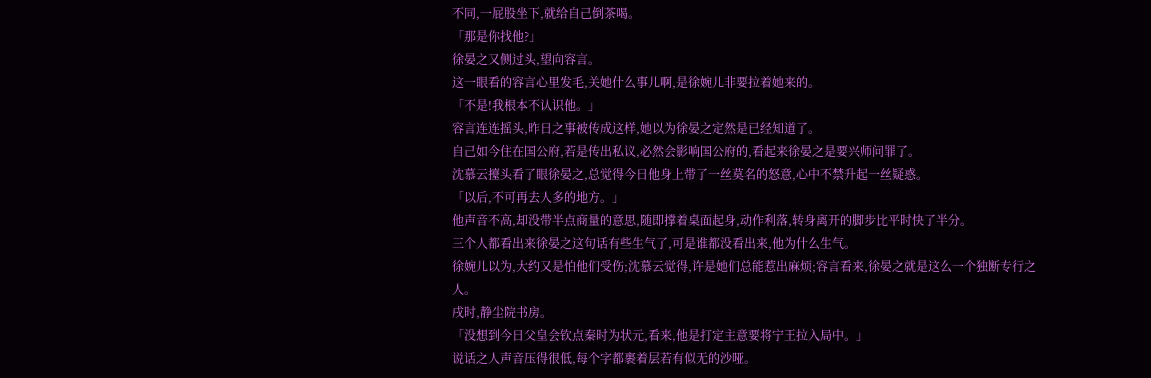不同,一屁股坐下,就给自己倒茶喝。
「那是你找他?」
徐晏之又侧过头,望向容言。
这一眼看的容言心里发毛,关她什么事儿啊,是徐婉儿非要拉着她来的。
「不是!我根本不认识他。」
容言连连摇头,昨日之事被传成这样,她以为徐晏之定然是已经知道了。
自己如今住在国公府,若是传出私议,必然会影响国公府的,看起来徐晏之是要兴师问罪了。
沈慕云擡头看了眼徐晏之,总觉得今日他身上带了一丝莫名的怒意,心中不禁升起一丝疑惑。
「以后,不可再去人多的地方。」
他声音不高,却没带半点商量的意思,随即撑着桌面起身,动作利落,转身离开的脚步比平时快了半分。
三个人都看出来徐晏之这句话有些生气了,可是谁都没看出来,他为什么生气。
徐婉儿以为,大约又是怕他们受伤;沈慕云觉得,许是她们总能惹出麻烦;容言看来,徐晏之就是这么一个独断专行之人。
戌时,静尘院书房。
「没想到今日父皇会钦点秦时为状元,看来,他是打定主意要将宁王拉入局中。」
说话之人声音压得很低,每个字都裹着层若有似无的沙哑。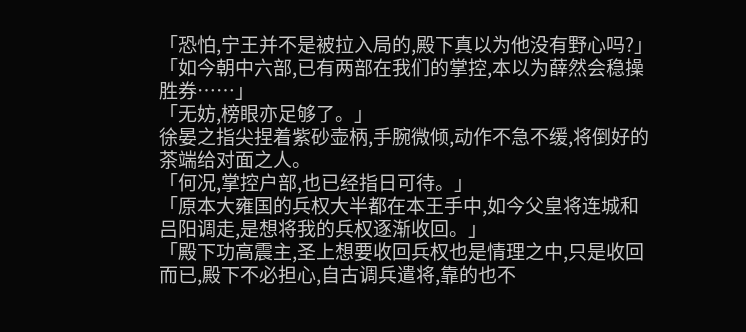「恐怕,宁王并不是被拉入局的,殿下真以为他没有野心吗?」
「如今朝中六部,已有两部在我们的掌控,本以为薛然会稳操胜券……」
「无妨,榜眼亦足够了。」
徐晏之指尖捏着紫砂壶柄,手腕微倾,动作不急不缓,将倒好的茶端给对面之人。
「何况,掌控户部,也已经指日可待。」
「原本大雍国的兵权大半都在本王手中,如今父皇将连城和吕阳调走,是想将我的兵权逐渐收回。」
「殿下功高震主,圣上想要收回兵权也是情理之中,只是收回而已,殿下不必担心,自古调兵遣将,靠的也不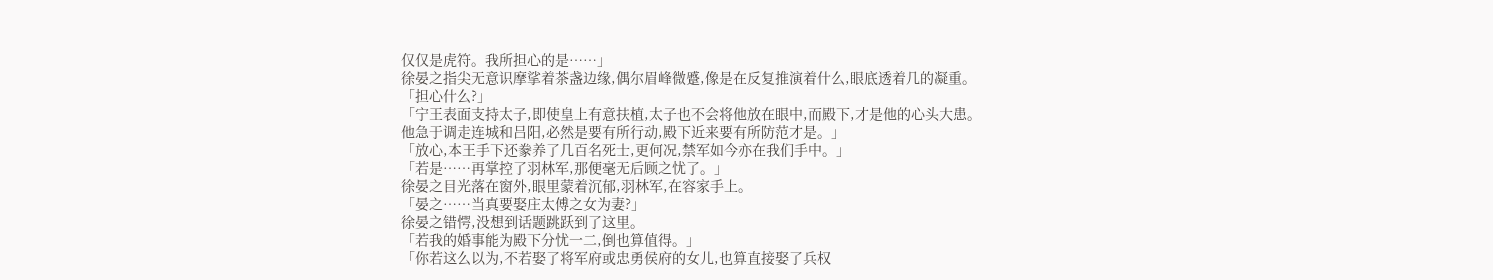仅仅是虎符。我所担心的是……」
徐晏之指尖无意识摩挲着茶盏边缘,偶尔眉峰微蹙,像是在反复推演着什么,眼底透着几的凝重。
「担心什么?」
「宁王表面支持太子,即使皇上有意扶植,太子也不会将他放在眼中,而殿下,才是他的心头大患。
他急于调走连城和吕阳,必然是要有所行动,殿下近来要有所防范才是。」
「放心,本王手下还豢养了几百名死士,更何况,禁军如今亦在我们手中。」
「若是……再掌控了羽林军,那便毫无后顾之忧了。」
徐晏之目光落在窗外,眼里蒙着沉郁,羽林军,在容家手上。
「晏之……当真要娶庄太傅之女为妻?」
徐晏之错愕,没想到话题跳跃到了这里。
「若我的婚事能为殿下分忧一二,倒也算值得。」
「你若这么以为,不若娶了将军府或忠勇侯府的女儿,也算直接娶了兵权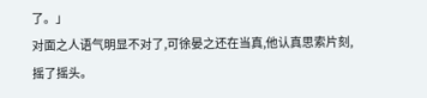了。」
对面之人语气明显不对了,可徐晏之还在当真,他认真思索片刻,摇了摇头。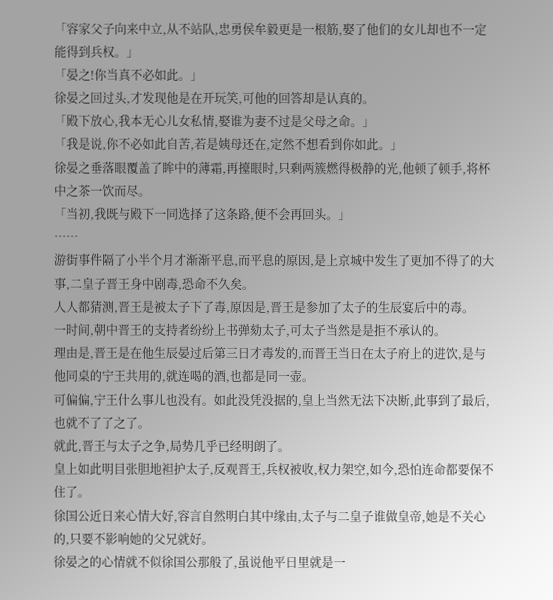「容家父子向来中立,从不站队,忠勇侯牟毅更是一根筋,娶了他们的女儿却也不一定能得到兵权。」
「晏之!你当真不必如此。」
徐晏之回过头,才发现他是在开玩笑,可他的回答却是认真的。
「殿下放心,我本无心儿女私情,娶谁为妻不过是父母之命。」
「我是说,你不必如此自苦,若是姨母还在,定然不想看到你如此。」
徐晏之垂落眼覆盖了眸中的薄霜,再擡眼时,只剩两簇燃得极静的光,他顿了顿手,将杯中之茶一饮而尽。
「当初,我既与殿下一同选择了这条路,便不会再回头。」
……
游街事件隔了小半个月才渐渐平息,而平息的原因,是上京城中发生了更加不得了的大事,二皇子晋王身中剧毒,恐命不久矣。
人人都猜测,晋王是被太子下了毒,原因是,晋王是参加了太子的生辰宴后中的毒。
一时间,朝中晋王的支持者纷纷上书弹劾太子,可太子当然是是拒不承认的。
理由是,晋王是在他生辰晏过后第三日才毒发的,而晋王当日在太子府上的进饮,是与他同桌的宁王共用的,就连喝的酒,也都是同一壶。
可偏偏,宁王什么事儿也没有。如此没凭没据的,皇上当然无法下决断,此事到了最后,也就不了了之了。
就此,晋王与太子之争,局势几乎已经明朗了。
皇上如此明目张胆地袒护太子,反观晋王,兵权被收,权力架空,如今,恐怕连命都要保不住了。
徐国公近日来心情大好,容言自然明白其中缘由,太子与二皇子谁做皇帝,她是不关心的,只要不影响她的父兄就好。
徐晏之的心情就不似徐国公那般了,虽说他平日里就是一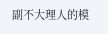副不大理人的模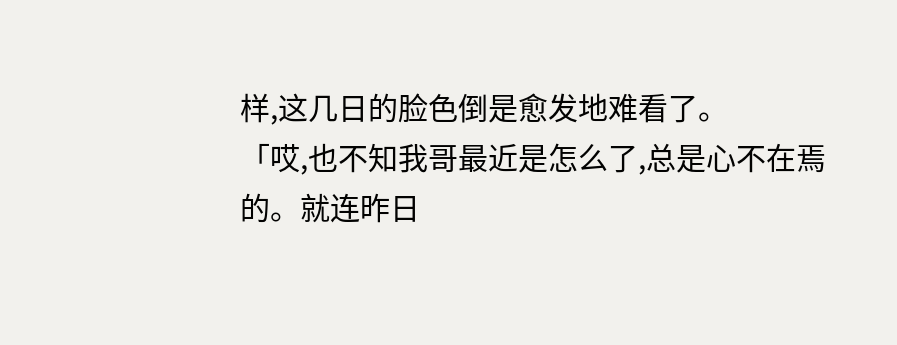样,这几日的脸色倒是愈发地难看了。
「哎,也不知我哥最近是怎么了,总是心不在焉的。就连昨日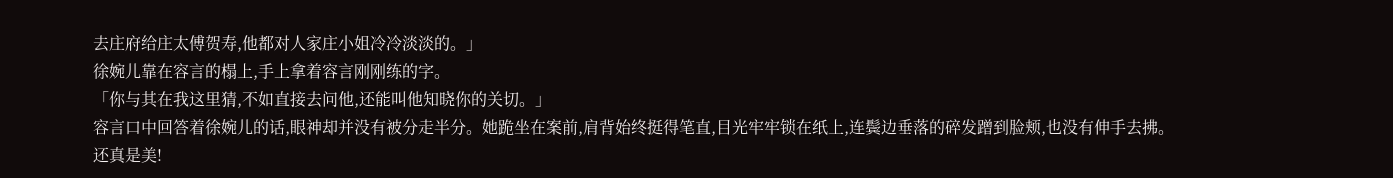去庄府给庄太傅贺寿,他都对人家庄小姐冷冷淡淡的。」
徐婉儿靠在容言的榻上,手上拿着容言刚刚练的字。
「你与其在我这里猜,不如直接去问他,还能叫他知晓你的关切。」
容言口中回答着徐婉儿的话,眼神却并没有被分走半分。她跪坐在案前,肩背始终挺得笔直,目光牢牢锁在纸上,连鬓边垂落的碎发蹭到脸颊,也没有伸手去拂。
还真是美!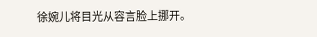徐婉儿将目光从容言脸上挪开。